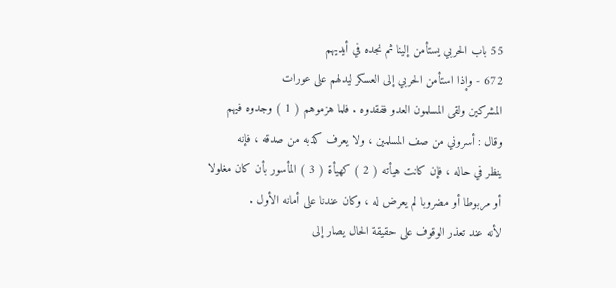55 باب الحربي يستأمن إلينا ثم نجده في أيديهم
672 - وإذا استأمن الحربي إلى العسكر ليدلهم على عورات
المشركين ولقى المسلمون العدو ففقدوه . فلما هزموهم ( 1 ) وجدوه فيهم
وقال : أسروني من صف المسلمين ، ولا يعرف كذبه من صدقه ، فإنه
ينظر في حاله ، فإن كانت هيأته ( 2 ) كهيأة ( 3 ) المأسور بأن كان مغلولا
أو مربوطا أو مضروبا لم يعرض له ، وكان عندنا على أمانه الأول .
لأنه عند تعذر الوقوف على حقيقة الحال يصار إلى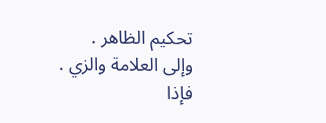تحكيم الظاهر .
وإلى العلامة والزي .
فإذا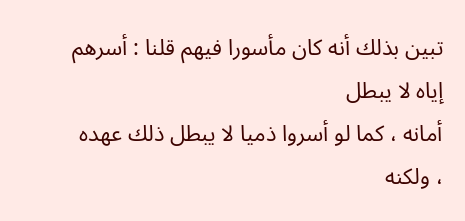تبين بذلك أنه كان مأسورا فيهم قلنا : أسرهم إياه لا يبطل
أمانه ، كما لو أسروا ذميا لا يبطل ذلك عهده ، ولكنه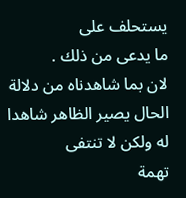يستحلف على
ما يدعى من ذلك .
لان بما شاهدناه من دلالة الحال يصير الظاهر شاهدا له ولكن لا تنتفى
تهمة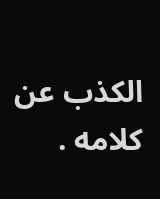الكذب عن كلامه .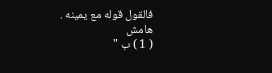فالقول قوله مع يمينه .
هامش
( 1 ) ب "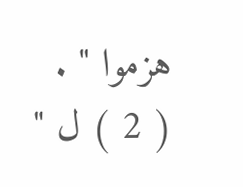هزموا " .
( 2 ) ل "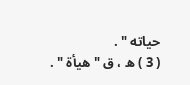حياته " .
( 3 ) ه ، ق " هيأة " .